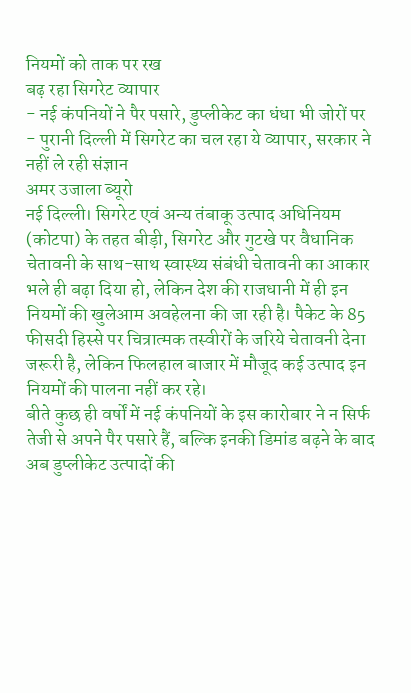नियमों को ताक पर रख
बढ़ रहा सिगरेट व्यापार
- नई कंपनियों ने पैर पसारे, डुप्लीकेट का धंधा भी जोरों पर
- पुरानी दिल्ली में सिगरेट का चल रहा ये व्यापार, सरकार ने नहीं ले रही संज्ञान
अमर उजाला ब्यूरो
नई दिल्ली। सिगरेट एवं अन्य तंबाकू उत्पाद अधिनियम (कोटपा) के तहत बीड़ी, सिगरेट और गुटखे पर वैधानिक चेतावनी के साथ-साथ स्वास्थ्य संबंधी चेतावनी का आकार भले ही बढ़ा दिया हो, लेकिन देश की राजधानी में ही इन नियमों की खुलेआम अवहेलना की जा रही है। पैकेट के 85 फीसदी हिस्से पर चित्रात्मक तस्वीरों के जरिये चेतावनी देना जरूरी है, लेकिन फिलहाल बाजार में मौजूद कई उत्पाद इन नियमों की पालना नहीं कर रहे।
बीते कुछ ही वर्षों में नई कंपनियों के इस कारोबार ने न सिर्फ तेजी से अपने पैर पसारे हैं, बल्कि इनकी डिमांड बढ़ने के बाद अब डुप्लीकेट उत्पादों की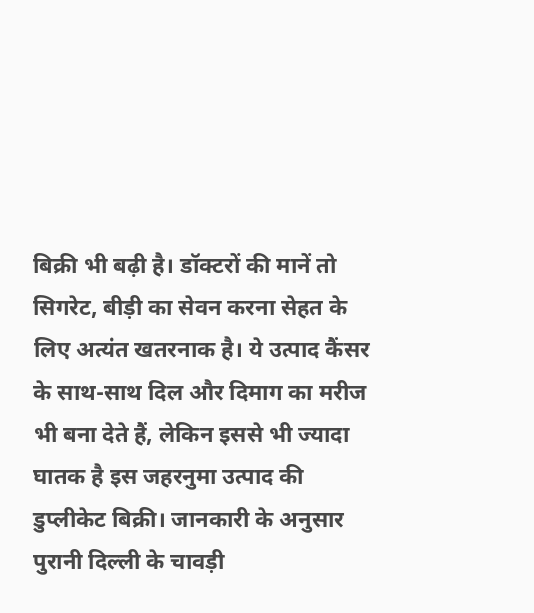बिक्री भी बढ़ी है। डॉक्टरों की मानें तो सिगरेट, बीड़ी का सेवन करना सेहत के लिए अत्यंत खतरनाक है। ये उत्पाद कैंसर के साथ-साथ दिल और दिमाग का मरीज भी बना देते हैं, लेकिन इससे भी ज्यादा घातक है इस जहरनुमा उत्पाद की डुप्लीकेट बिक्री। जानकारी के अनुसार पुरानी दिल्ली के चावड़ी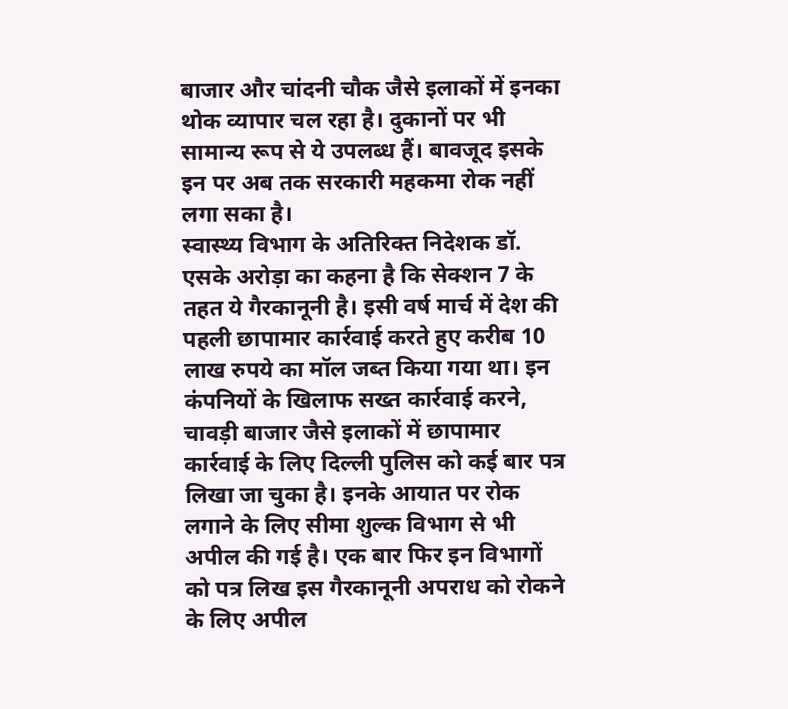बाजार और चांदनी चौक जैसे इलाकों में इनका थोक व्यापार चल रहा है। दुकानों पर भी सामान्य रूप से ये उपलब्ध हैं। बावजूद इसके इन पर अब तक सरकारी महकमा रोक नहीं लगा सका है।
स्वास्थ्य विभाग के अतिरिक्त निदेशक डॉ. एसके अरोड़ा का कहना है कि सेक्शन 7 के तहत ये गैरकानूनी है। इसी वर्ष मार्च में देश की पहली छापामार कार्रवाई करते हुए करीब 10 लाख रुपये का मॉल जब्त किया गया था। इन कंपनियों के खिलाफ सख्त कार्रवाई करने, चावड़ी बाजार जैसे इलाकों में छापामार कार्रवाई के लिए दिल्ली पुलिस को कई बार पत्र लिखा जा चुका है। इनके आयात पर रोक लगाने के लिए सीमा शुल्क विभाग से भी अपील की गई है। एक बार फिर इन विभागों को पत्र लिख इस गैरकानूनी अपराध को रोकने के लिए अपील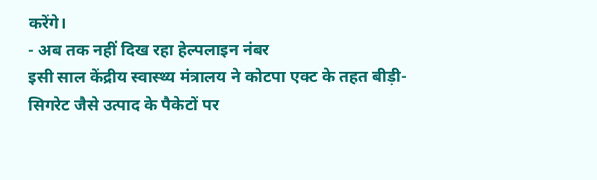करेंगे।
- अब तक नहीं दिख रहा हेल्पलाइन नंबर
इसी साल केंद्रीय स्वास्थ्य मंत्रालय ने कोटपा एक्ट के तहत बीड़ी-सिगरेट जैसे उत्पाद के पैकेटों पर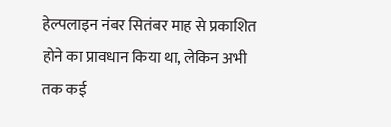हेल्पलाइन नंबर सितंबर माह से प्रकाशित होने का प्रावधान किया था, लेकिन अभी तक कई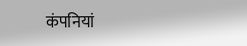कंपनियां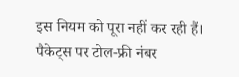इस नियम को पूरा नहीं कर रही हैं। पैकेट्स पर टोल-फ्री नंबर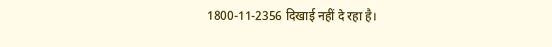1800-11-2356 दिखाई नहीं दे रहा है।